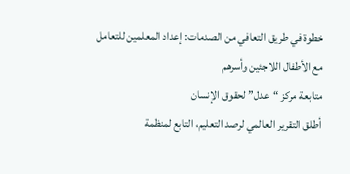خطوة في طريق التعافي من الصدمات: إعداد المعلمين للتعامل مع الأطفال اللاجئين وأسرهم
متابعة مركز “عدل” لحقوق الإنسان
أطلق التقرير العالمي لرصد التعليم، التابع لمنظمة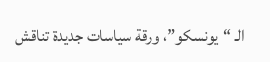الـ “يونسكو”، ورقة سياسات جديدة تناقش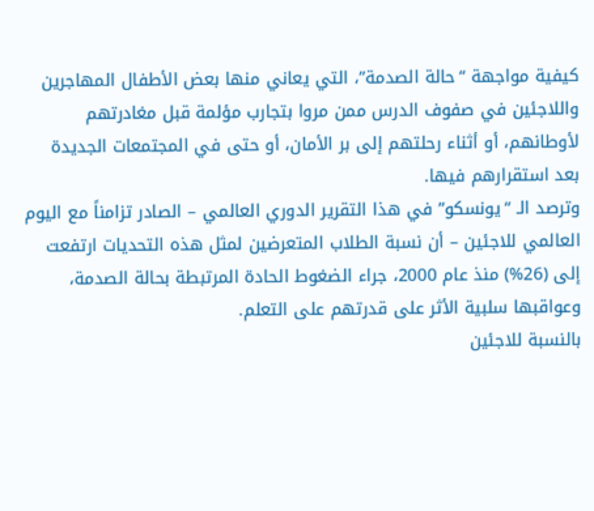كيفية مواجهة “حالة الصدمة”، التي يعاني منها بعض الأطفال المهاجرين واللاجئين في صفوف الدرس ممن مروا بتجارب مؤلمة قبل مغادرتهم لأوطانهم، أو أثناء رحلتهم إلى بر الأمان، أو حتى في المجتمعات الجديدة بعد استقرارهم فيها.
وترصد الـ “يونسكو” في هذا التقرير الدوري العالمي – الصادر تزامناً مع اليوم العالمي للاجئين – أن نسبة الطلاب المتعرضين لمثل هذه التحديات ارتفعت إلى (26%) منذ عام 2000، جراء الضغوط الحادة المرتبطة بحالة الصدمة، وعواقبها سلبية الأثر على قدرتهم على التعلم.
بالنسبة للاجئين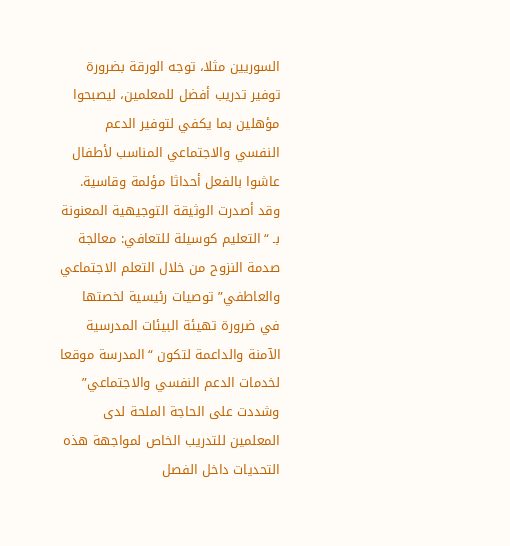السوريين مثلا، توجه الورقة بضرورة توفير تدريب أفضل للمعلمين، ليصبحوا مؤهلين بما يكفي لتوفير الدعم النفسي والاجتماعي المناسب لأطفال عاشوا بالفعل أحداثا مؤلمة وقاسية.
وقد أصدرت الوثيقة التوجيهية المعنونة بـ “التعليم كوسيلة للتعافي: معالجة صدمة النزوح من خلال التعلم الاجتماعي والعاطفي” توصيات رئيسية لخصتها في ضرورة تهيئة البيئات المدرسية الآمنة والداعمة لتكون “المدرسة موقعا لخدمات الدعم النفسي والاجتماعي” وشددت على الحاجة الملحة لدى المعلمين للتدريب الخاص لمواجهة هذه التحديات داخل الفصل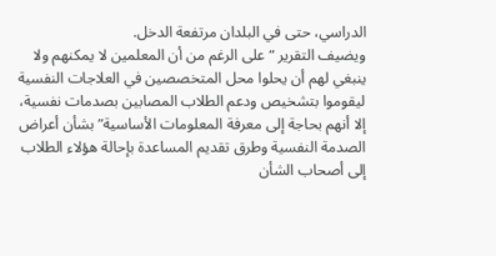الدراسي، حتى في البلدان مرتفعة الدخل.
ويضيف التقرير “على الرغم من أن المعلمين لا يمكنهم ولا ينبغي لهم أن يحلوا محل المتخصصين في العلاجات النفسية ليقوموا بتشخيص ودعم الطلاب المصابين بصدمات نفسية، إلا أنهم بحاجة إلى معرفة المعلومات الأساسية” بشأن أعراض الصدمة النفسية وطرق تقديم المساعدة بإحالة هؤلاء الطلاب إلى أصحاب الشأن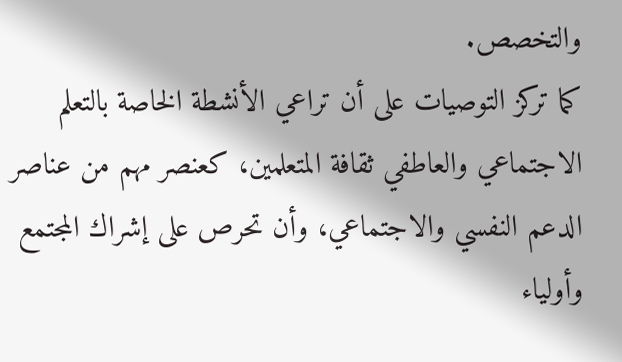والتخصص.
كما تركز التوصيات على أن تراعي الأنشطة الخاصة بالتعلم الاجتماعي والعاطفي ثقافة المتعلمين، كعنصر مهم من عناصر الدعم النفسي والاجتماعي، وأن تحرص على إشراك المجتمع وأولياء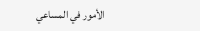الأمور في المساعي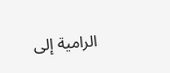الرامية إلى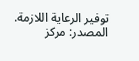توفير الرعاية اللازمة.
المصدر: مركز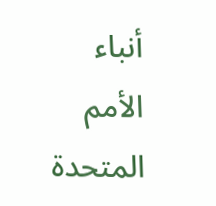أنباء الأمم المتحدة